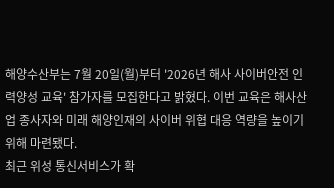해양수산부는 7월 20일(월)부터 '2026년 해사 사이버안전 인력양성 교육' 참가자를 모집한다고 밝혔다. 이번 교육은 해사산업 종사자와 미래 해양인재의 사이버 위협 대응 역량을 높이기 위해 마련됐다.
최근 위성 통신서비스가 확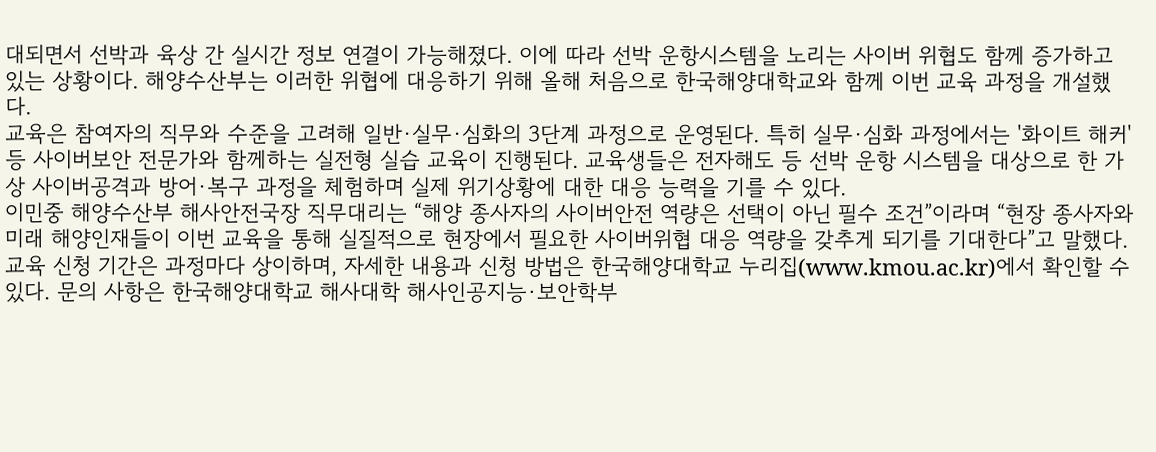대되면서 선박과 육상 간 실시간 정보 연결이 가능해졌다. 이에 따라 선박 운항시스템을 노리는 사이버 위협도 함께 증가하고 있는 상황이다. 해양수산부는 이러한 위협에 대응하기 위해 올해 처음으로 한국해양대학교와 함께 이번 교육 과정을 개설했다.
교육은 참여자의 직무와 수준을 고려해 일반·실무·심화의 3단계 과정으로 운영된다. 특히 실무·심화 과정에서는 '화이트 해커' 등 사이버보안 전문가와 함께하는 실전형 실습 교육이 진행된다. 교육생들은 전자해도 등 선박 운항 시스템을 대상으로 한 가상 사이버공격과 방어·복구 과정을 체험하며 실제 위기상황에 대한 대응 능력을 기를 수 있다.
이민중 해양수산부 해사안전국장 직무대리는 “해양 종사자의 사이버안전 역량은 선택이 아닌 필수 조건”이라며 “현장 종사자와 미래 해양인재들이 이번 교육을 통해 실질적으로 현장에서 필요한 사이버위협 대응 역량을 갖추게 되기를 기대한다”고 말했다.
교육 신청 기간은 과정마다 상이하며, 자세한 내용과 신청 방법은 한국해양대학교 누리집(www.kmou.ac.kr)에서 확인할 수 있다. 문의 사항은 한국해양대학교 해사대학 해사인공지능·보안학부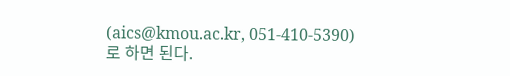(aics@kmou.ac.kr, 051-410-5390)로 하면 된다.